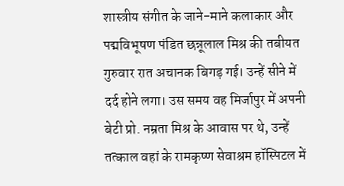शास्त्रीय संगीत के जाने-माने कलाकार और पद्मविभूषण पंडित छन्नूलाल मिश्र की तबीयत गुरुवार रात अचानक बिगड़ गई। उन्हें सीने में दर्द होने लगा। उस समय वह मिर्जापुर में अपनी बेटी प्रो. नम्रता मिश्र के आवास पर थे, उन्हें तत्काल वहां के रामकृष्ण सेवाश्रम हॉस्पिटल में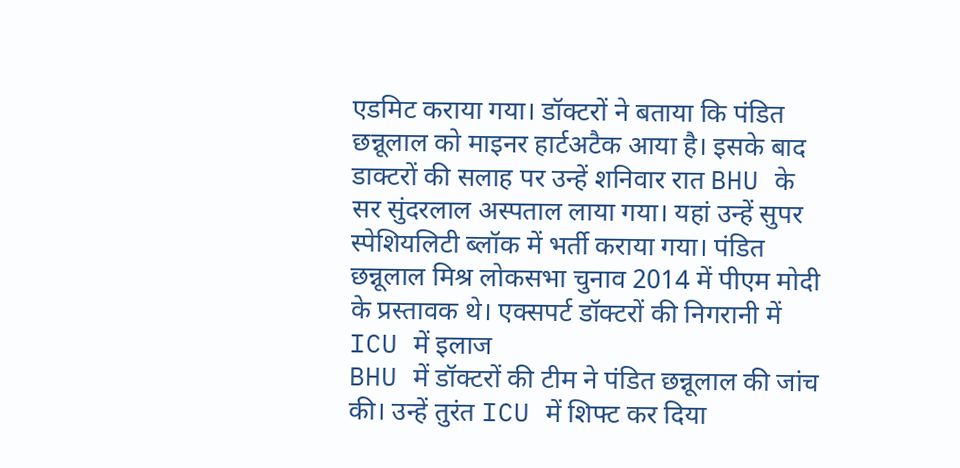एडमिट कराया गया। डॉक्टरों ने बताया कि पंडित छन्नूलाल को माइनर हार्टअटैक आया है। इसके बाद डाक्टरों की सलाह पर उन्हें शनिवार रात BHU के सर सुंदरलाल अस्पताल लाया गया। यहां उन्हें सुपर स्पेशियलिटी ब्लॉक में भर्ती कराया गया। पंडित छन्नूलाल मिश्र लोकसभा चुनाव 2014 में पीएम मोदी के प्रस्तावक थे। एक्सपर्ट डॉक्टरों की निगरानी में ICU में इलाज
BHU में डॉक्टरों की टीम ने पंडित छन्नूलाल की जांच की। उन्हें तुरंत ICU में शिफ्ट कर दिया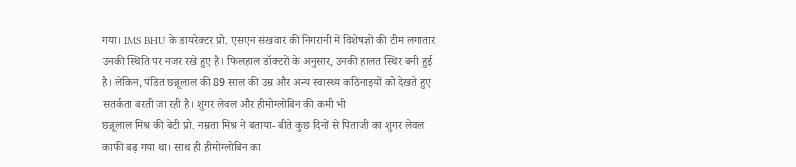गया। IMS BHU के डायरेक्टर प्रो. एसएन संखवार की निगरानी में विशेषज्ञों की टीम लगातार उनकी स्थिति पर नजर रखे हुए है। फिलहाल डॉक्टरों के अनुसार, उनकी हालत स्थिर बनी हुई है। लेकिन, पंडित छन्नूलाल की 89 साल की उम्र और अन्य स्वास्थ्य कठिनाइयों को देखते हुए सतर्कता बरती जा रही है। शुगर लेवल और हीमोग्लोबिन की कमी भी
छन्नूलाल मिश्र की बेटी प्रो. नम्रता मिश्र ने बताया- बीते कुछ दिनों से पिताजी का शुगर लेवल काफी बढ़ गया था। साथ ही हीमोग्लोबिन का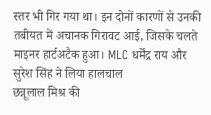स्तर भी गिर गया था। इन दोनों कारणों से उनकी तबीयत में अचानक गिरावट आई, जिसके चलते माइनर हार्टअटैक हुआ। MLC धर्मेंद्र राय और सुरेश सिंह ने लिया हालचाल
छन्नूलाल मिश्र की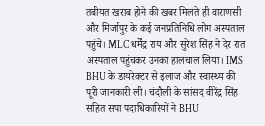तबीयत खराब होने की खबर मिलते ही वाराणसी और मिर्जापुर के कई जनप्रतिनिधि लोग अस्पताल पहुंचे। MLC धर्मेंद्र राय और सुरेश सिंह ने देर रात अस्पताल पहुंचकर उनका हालचाल लिया। IMS BHU के डायरेक्टर से इलाज और स्वास्थ्य की पूरी जानकारी ली। चंदौली के सांसद वीरेंद्र सिंह सहित सपा पदाधिकारियों ने BHU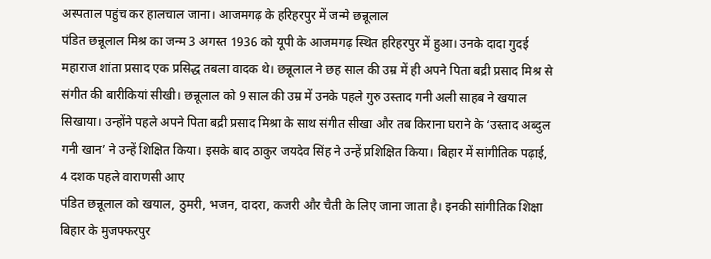अस्पताल पहुंच कर हालचाल जाना। आजमगढ़ के हरिहरपुर में जन्मे छन्नूलाल
पंडित छन्नूलाल मिश्र का जन्म 3 अगस्त 1936 को यूपी के आजमगढ़ स्थित हरिहरपुर में हुआ। उनके दादा गुदई महाराज शांता प्रसाद एक प्रसिद्ध तबला वादक थे। छन्नूलाल ने छह साल की उम्र में ही अपने पिता बद्री प्रसाद मिश्र से संगीत की बारीकियां सीखी। छन्नूलाल को 9 साल की उम्र में उनके पहले गुरु उस्ताद गनी अली साहब ने खयाल सिखाया। उन्होंने पहले अपने पिता बद्री प्रसाद मिश्रा के साथ संगीत सीखा और तब किराना घराने के ‘उस्ताद अब्दुल गनी खान’ ने उन्हें शिक्षित किया। इसके बाद ठाकुर जयदेव सिंह ने उन्हें प्रशिक्षित किया। बिहार में सांगीतिक पढ़ाई, 4 दशक पहले वाराणसी आए
पंडित छन्नूलाल को खयाल, ठुमरी, भजन, दादरा, कजरी और चैती के लिए जाना जाता है। इनकी सांगीतिक शिक्षा बिहार के मुजफ्फरपुर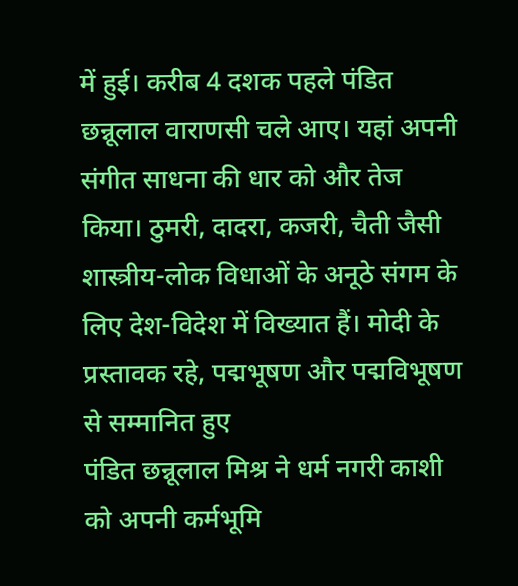में हुई। करीब 4 दशक पहले पंडित छन्नूलाल वाराणसी चले आए। यहां अपनी संगीत साधना की धार को और तेज किया। ठुमरी, दादरा, कजरी, चैती जैसी शास्त्रीय-लोक विधाओं के अनूठे संगम के लिए देश-विदेश में विख्यात हैं। मोदी के प्रस्तावक रहे, पद्मभूषण और पद्मविभूषण से सम्मानित हुए
पंडित छन्नूलाल मिश्र ने धर्म नगरी काशी को अपनी कर्मभूमि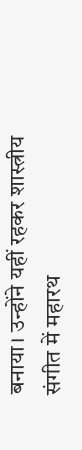बनाया। उन्होंने यहीं रहकर शास्त्रीय संगीत में महारथ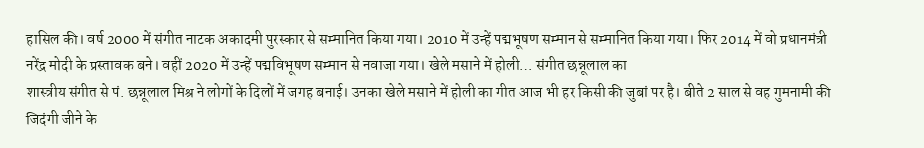हासिल की। वर्ष 2000 में संगीत नाटक अकादमी पुरस्कार से सम्मानित किया गया। 2010 में उन्हें पद्मभूषण सम्मान से सम्मानित किया गया। फिर 2014 में वो प्रधानमंत्री नरेंद्र मोदी के प्रस्तावक बने। वहीं 2020 में उन्हें पद्मविभूषण सम्मान से नवाजा गया। खेले मसाने में होली… संगीत छन्नूलाल का
शास्त्रीय संगीत से पं. छन्नूलाल मिश्र ने लोगों के दिलों में जगह बनाई। उनका खेले मसाने में होली का गीत आज भी हर किसी की जुबां पर है। बीते 2 साल से वह गुमनामी की जिदंगी जीने के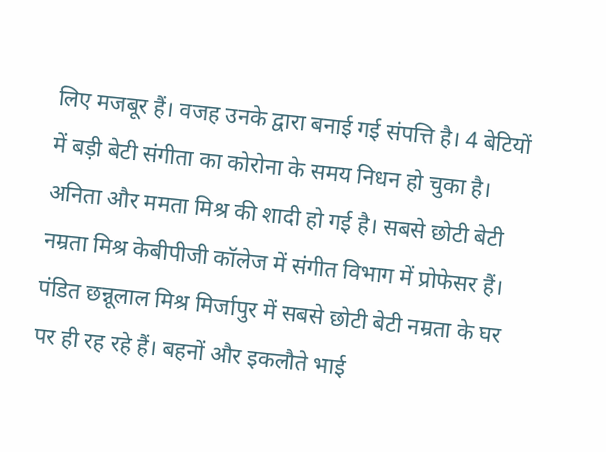लिए मजबूर हैं। वजह उनके द्वारा बनाई गई संपत्ति है। 4 बेटियों में बड़ी बेटी संगीता का कोरोना के समय निधन हो चुका है। अनिता और ममता मिश्र की शादी हो गई है। सबसे छोटी बेटी नम्रता मिश्र केबीपीजी कॉलेज में संगीत विभाग में प्रोफेसर हैं। पंडित छन्नूलाल मिश्र मिर्जापुर में सबसे छोटी बेटी नम्रता के घर पर ही रह रहे हैं। बहनों और इकलौते भाई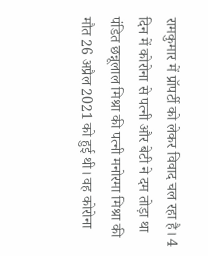रामकुमार में प्रॉपर्टी को लेकर विवाद चल रहा है। 4 दिन में कोरोना से पत्नी और बेटी ने दम तोड़ा था
पंडित छन्नूलाल मिश्रा की पत्नी मनोरमा मिश्रा की मौत 26 अप्रैल 2021 को हुई थी। वह कोरोना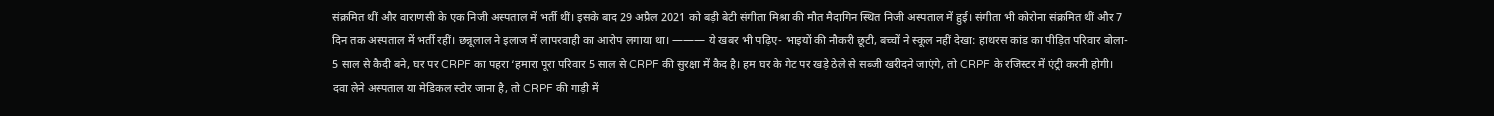संक्रमित थीं और वाराणसी के एक निजी अस्पताल में भर्ती थीं। इसके बाद 29 अप्रैल 2021 को बड़ी बेटी संगीता मिश्रा की मौत मैदागिन स्थित निजी अस्पताल में हुई। संगीता भी कोरोना संक्रमित थीं और 7 दिन तक अस्पताल में भर्ती रहीं। छन्नूलाल ने इलाज में लापरवाही का आरोप लगाया था। ——— ये खबर भी पढ़िए- भाइयों की नौकरी छूटी, बच्चों ने स्कूल नहीं देखा: हाथरस कांड का पीड़ित परिवार बोला- 5 साल से कैदी बने, घर पर CRPF का पहरा ‘हमारा पूरा परिवार 5 साल से CRPF की सुरक्षा में कैद है। हम घर के गेट पर खड़े ठेले से सब्जी खरीदने जाएंगे, तो CRPF के रजिस्टर में एंट्री करनी होगी। दवा लेने अस्पताल या मेडिकल स्टोर जाना है, तो CRPF की गाड़ी में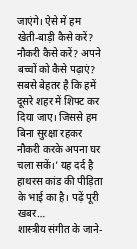जाएंगे। ऐसे में हम खेती-बाड़ी कैसे करें? नौकरी कैसे करें? अपने बच्चों को कैसे पढ़ाएं? सबसे बेहतर है कि हमें दूसरे शहर में शिफ्ट कर दिया जाए। जिससे हम बिना सुरक्षा रहकर नौकरी करके अपना घर चला सकें।’ यह दर्द है हाथरस कांड की पीड़िता के भाई का है। पढ़ें पूरी खबर…
शास्त्रीय संगीत के जाने-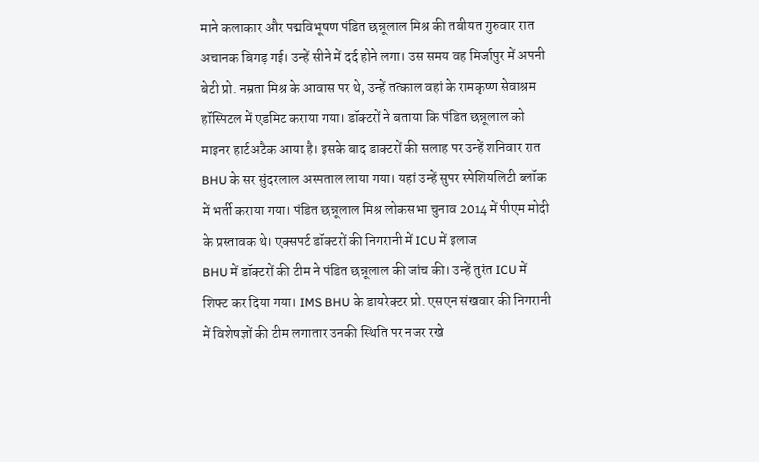माने कलाकार और पद्मविभूषण पंडित छन्नूलाल मिश्र की तबीयत गुरुवार रात अचानक बिगड़ गई। उन्हें सीने में दर्द होने लगा। उस समय वह मिर्जापुर में अपनी बेटी प्रो. नम्रता मिश्र के आवास पर थे, उन्हें तत्काल वहां के रामकृष्ण सेवाश्रम हॉस्पिटल में एडमिट कराया गया। डॉक्टरों ने बताया कि पंडित छन्नूलाल को माइनर हार्टअटैक आया है। इसके बाद डाक्टरों की सलाह पर उन्हें शनिवार रात BHU के सर सुंदरलाल अस्पताल लाया गया। यहां उन्हें सुपर स्पेशियलिटी ब्लॉक में भर्ती कराया गया। पंडित छन्नूलाल मिश्र लोकसभा चुनाव 2014 में पीएम मोदी के प्रस्तावक थे। एक्सपर्ट डॉक्टरों की निगरानी में ICU में इलाज
BHU में डॉक्टरों की टीम ने पंडित छन्नूलाल की जांच की। उन्हें तुरंत ICU में शिफ्ट कर दिया गया। IMS BHU के डायरेक्टर प्रो. एसएन संखवार की निगरानी में विशेषज्ञों की टीम लगातार उनकी स्थिति पर नजर रखे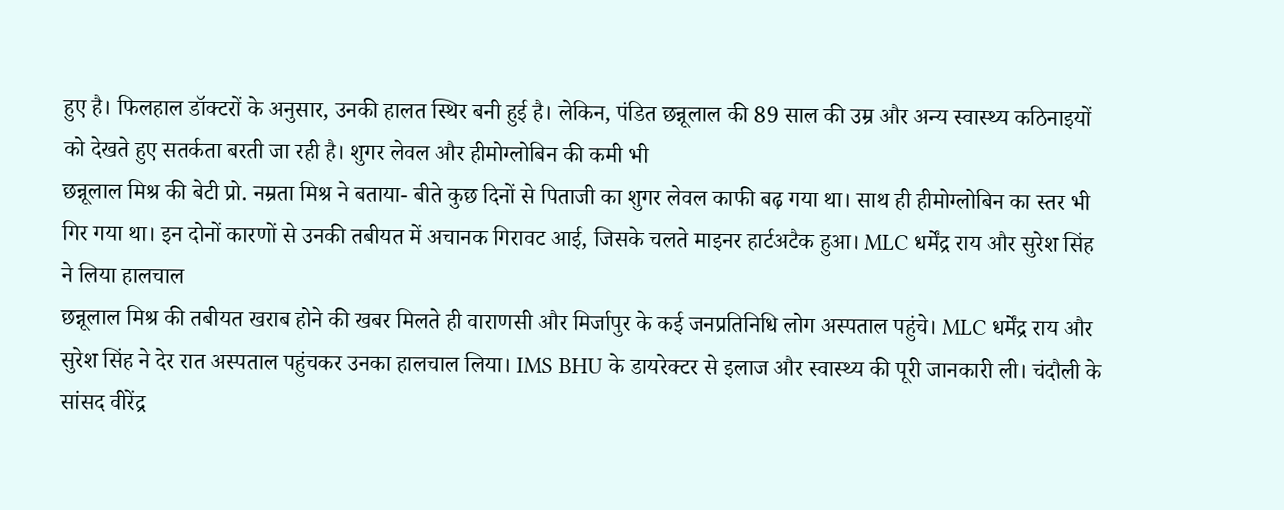हुए है। फिलहाल डॉक्टरों के अनुसार, उनकी हालत स्थिर बनी हुई है। लेकिन, पंडित छन्नूलाल की 89 साल की उम्र और अन्य स्वास्थ्य कठिनाइयों को देखते हुए सतर्कता बरती जा रही है। शुगर लेवल और हीमोग्लोबिन की कमी भी
छन्नूलाल मिश्र की बेटी प्रो. नम्रता मिश्र ने बताया- बीते कुछ दिनों से पिताजी का शुगर लेवल काफी बढ़ गया था। साथ ही हीमोग्लोबिन का स्तर भी गिर गया था। इन दोनों कारणों से उनकी तबीयत में अचानक गिरावट आई, जिसके चलते माइनर हार्टअटैक हुआ। MLC धर्मेंद्र राय और सुरेश सिंह ने लिया हालचाल
छन्नूलाल मिश्र की तबीयत खराब होने की खबर मिलते ही वाराणसी और मिर्जापुर के कई जनप्रतिनिधि लोग अस्पताल पहुंचे। MLC धर्मेंद्र राय और सुरेश सिंह ने देर रात अस्पताल पहुंचकर उनका हालचाल लिया। IMS BHU के डायरेक्टर से इलाज और स्वास्थ्य की पूरी जानकारी ली। चंदौली के सांसद वीरेंद्र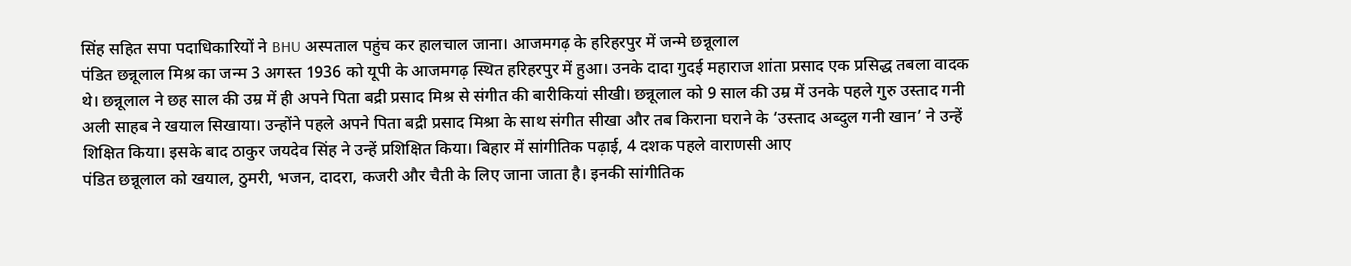सिंह सहित सपा पदाधिकारियों ने BHU अस्पताल पहुंच कर हालचाल जाना। आजमगढ़ के हरिहरपुर में जन्मे छन्नूलाल
पंडित छन्नूलाल मिश्र का जन्म 3 अगस्त 1936 को यूपी के आजमगढ़ स्थित हरिहरपुर में हुआ। उनके दादा गुदई महाराज शांता प्रसाद एक प्रसिद्ध तबला वादक थे। छन्नूलाल ने छह साल की उम्र में ही अपने पिता बद्री प्रसाद मिश्र से संगीत की बारीकियां सीखी। छन्नूलाल को 9 साल की उम्र में उनके पहले गुरु उस्ताद गनी अली साहब ने खयाल सिखाया। उन्होंने पहले अपने पिता बद्री प्रसाद मिश्रा के साथ संगीत सीखा और तब किराना घराने के ‘उस्ताद अब्दुल गनी खान’ ने उन्हें शिक्षित किया। इसके बाद ठाकुर जयदेव सिंह ने उन्हें प्रशिक्षित किया। बिहार में सांगीतिक पढ़ाई, 4 दशक पहले वाराणसी आए
पंडित छन्नूलाल को खयाल, ठुमरी, भजन, दादरा, कजरी और चैती के लिए जाना जाता है। इनकी सांगीतिक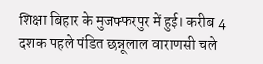शिक्षा बिहार के मुजफ्फरपुर में हुई। करीब 4 दशक पहले पंडित छन्नूलाल वाराणसी चले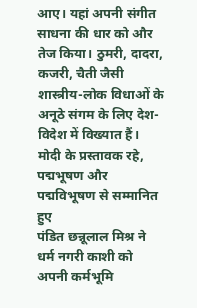आए। यहां अपनी संगीत साधना की धार को और तेज किया। ठुमरी, दादरा, कजरी, चैती जैसी शास्त्रीय-लोक विधाओं के अनूठे संगम के लिए देश-विदेश में विख्यात हैं। मोदी के प्रस्तावक रहे, पद्मभूषण और पद्मविभूषण से सम्मानित हुए
पंडित छन्नूलाल मिश्र ने धर्म नगरी काशी को अपनी कर्मभूमि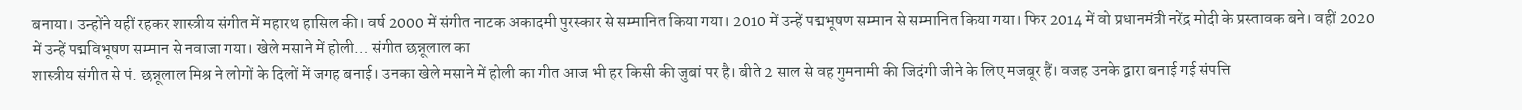बनाया। उन्होंने यहीं रहकर शास्त्रीय संगीत में महारथ हासिल की। वर्ष 2000 में संगीत नाटक अकादमी पुरस्कार से सम्मानित किया गया। 2010 में उन्हें पद्मभूषण सम्मान से सम्मानित किया गया। फिर 2014 में वो प्रधानमंत्री नरेंद्र मोदी के प्रस्तावक बने। वहीं 2020 में उन्हें पद्मविभूषण सम्मान से नवाजा गया। खेले मसाने में होली… संगीत छन्नूलाल का
शास्त्रीय संगीत से पं. छन्नूलाल मिश्र ने लोगों के दिलों में जगह बनाई। उनका खेले मसाने में होली का गीत आज भी हर किसी की जुबां पर है। बीते 2 साल से वह गुमनामी की जिदंगी जीने के लिए मजबूर हैं। वजह उनके द्वारा बनाई गई संपत्ति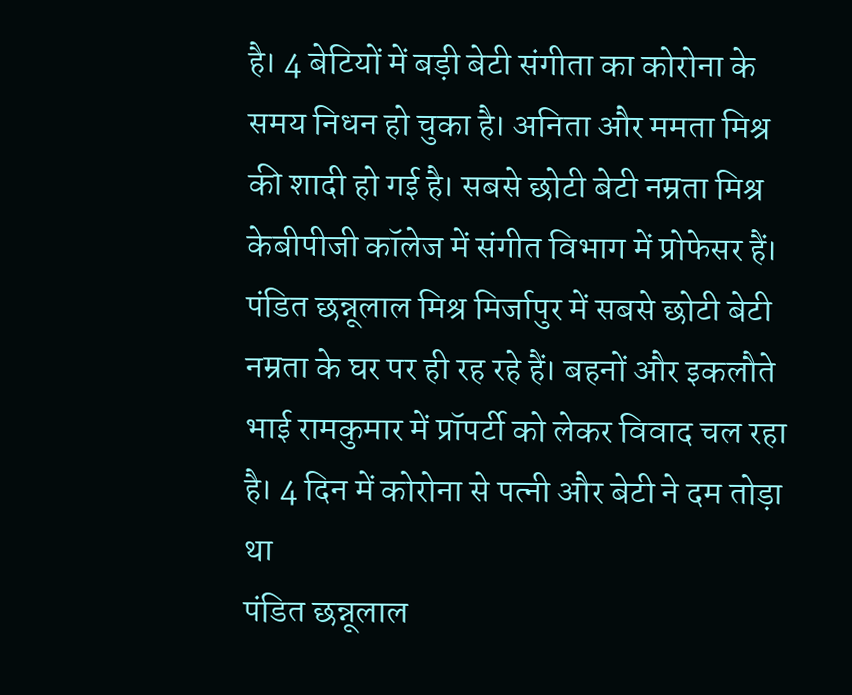है। 4 बेटियों में बड़ी बेटी संगीता का कोरोना के समय निधन हो चुका है। अनिता और ममता मिश्र की शादी हो गई है। सबसे छोटी बेटी नम्रता मिश्र केबीपीजी कॉलेज में संगीत विभाग में प्रोफेसर हैं। पंडित छन्नूलाल मिश्र मिर्जापुर में सबसे छोटी बेटी नम्रता के घर पर ही रह रहे हैं। बहनों और इकलौते भाई रामकुमार में प्रॉपर्टी को लेकर विवाद चल रहा है। 4 दिन में कोरोना से पत्नी और बेटी ने दम तोड़ा था
पंडित छन्नूलाल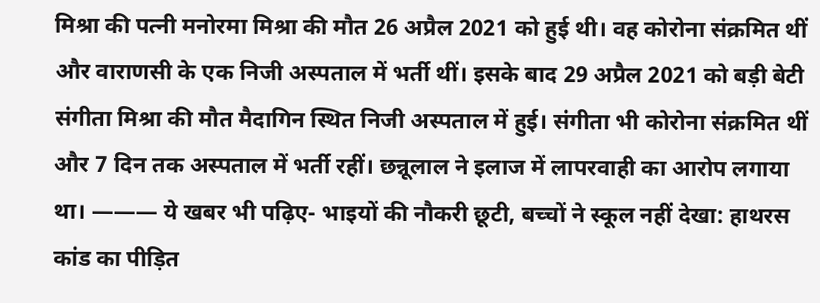मिश्रा की पत्नी मनोरमा मिश्रा की मौत 26 अप्रैल 2021 को हुई थी। वह कोरोना संक्रमित थीं और वाराणसी के एक निजी अस्पताल में भर्ती थीं। इसके बाद 29 अप्रैल 2021 को बड़ी बेटी संगीता मिश्रा की मौत मैदागिन स्थित निजी अस्पताल में हुई। संगीता भी कोरोना संक्रमित थीं और 7 दिन तक अस्पताल में भर्ती रहीं। छन्नूलाल ने इलाज में लापरवाही का आरोप लगाया था। ——— ये खबर भी पढ़िए- भाइयों की नौकरी छूटी, बच्चों ने स्कूल नहीं देखा: हाथरस कांड का पीड़ित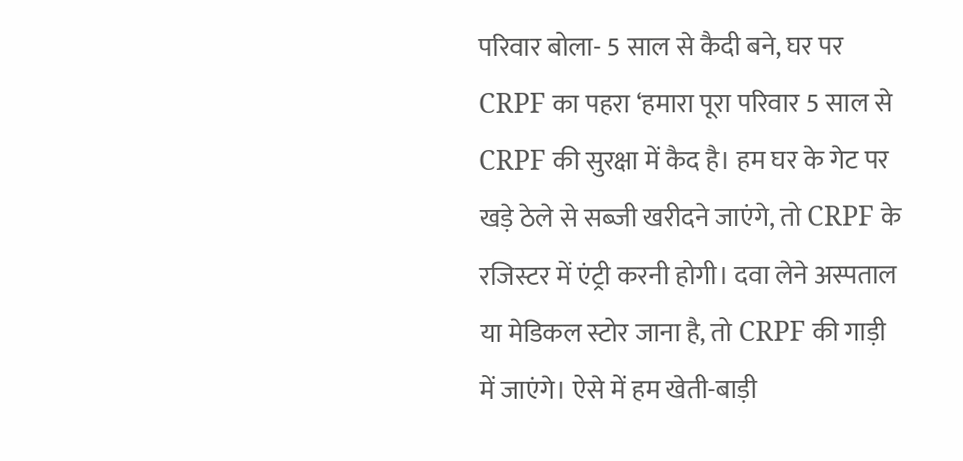परिवार बोला- 5 साल से कैदी बने, घर पर CRPF का पहरा ‘हमारा पूरा परिवार 5 साल से CRPF की सुरक्षा में कैद है। हम घर के गेट पर खड़े ठेले से सब्जी खरीदने जाएंगे, तो CRPF के रजिस्टर में एंट्री करनी होगी। दवा लेने अस्पताल या मेडिकल स्टोर जाना है, तो CRPF की गाड़ी में जाएंगे। ऐसे में हम खेती-बाड़ी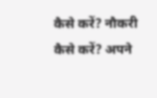कैसे करें? नौकरी कैसे करें? अपने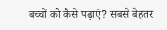बच्चों को कैसे पढ़ाएं? सबसे बेहतर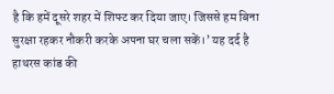है कि हमें दूसरे शहर में शिफ्ट कर दिया जाए। जिससे हम बिना सुरक्षा रहकर नौकरी करके अपना घर चला सकें।’ यह दर्द है हाथरस कांड की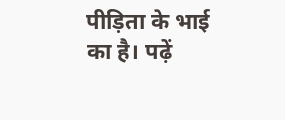पीड़िता के भाई का है। पढ़ें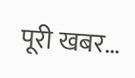पूरी खबर…